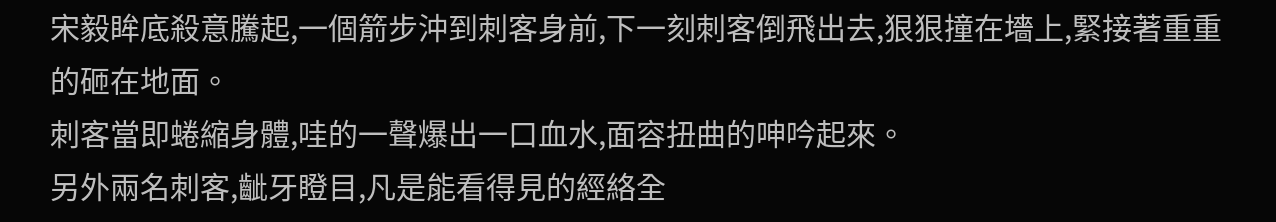宋毅眸底殺意騰起,一個箭步沖到刺客身前,下一刻刺客倒飛出去,狠狠撞在墻上,緊接著重重的砸在地面。
刺客當即蜷縮身體,哇的一聲爆出一口血水,面容扭曲的呻吟起來。
另外兩名刺客,齜牙瞪目,凡是能看得見的經絡全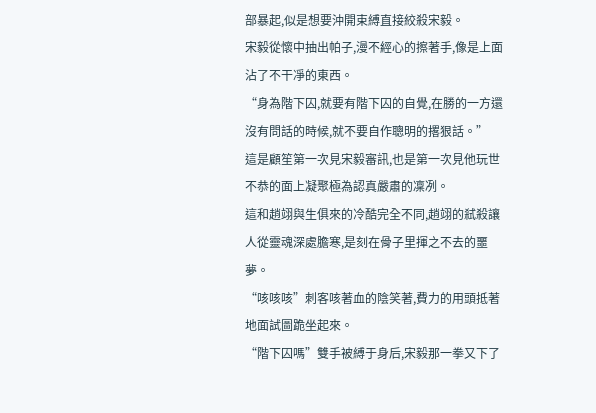部暴起,似是想要沖開束縛直接絞殺宋毅。
宋毅從懷中抽出帕子,漫不經心的擦著手,像是上面沾了不干凈的東西。
“身為階下囚,就要有階下囚的自覺,在勝的一方還沒有問話的時候,就不要自作聰明的撂狠話。”
這是顧笙第一次見宋毅審訊,也是第一次見他玩世不恭的面上凝聚極為認真嚴肅的凜冽。
這和趙翊與生俱來的冷酷完全不同,趙翊的弒殺讓人從靈魂深處膽寒,是刻在骨子里揮之不去的噩夢。
“咳咳咳”刺客咳著血的陰笑著,費力的用頭抵著地面試圖跪坐起來。
“階下囚嗎”雙手被縛于身后,宋毅那一拳又下了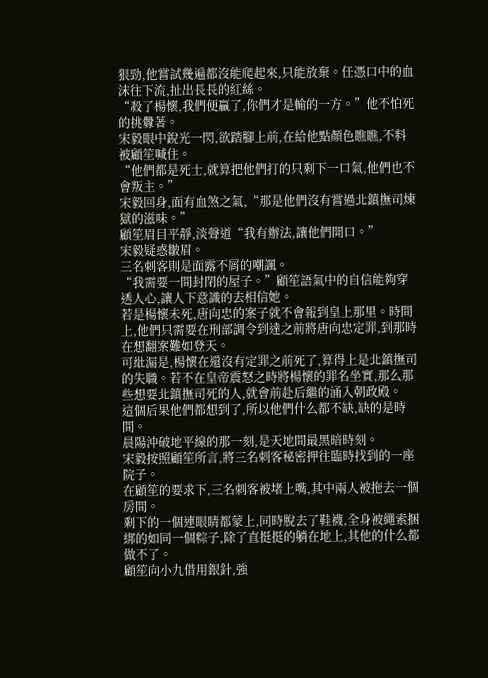狠勁,他嘗試幾遍都沒能爬起來,只能放棄。任憑口中的血沫往下流,扯出長長的紅絲。
“殺了楊懷,我們便贏了,你們才是輸的一方。”他不怕死的挑釁著。
宋毅眼中銳光一閃,欲踏腳上前,在給他點顏色瞧瞧,不料被顧笙喊住。
“他們都是死士,就算把他們打的只剩下一口氣,他們也不會叛主。”
宋毅回身,面有血煞之氣,“那是他們沒有嘗過北鎮撫司煉獄的滋味。”
顧笙眉目平靜,淡聲道“我有辦法,讓他們開口。”
宋毅疑惑皺眉。
三名刺客則是面露不屑的嘲諷。
“我需要一間封閉的屋子。”顧笙語氣中的自信能夠穿透人心,讓人下意識的去相信她。
若是楊懷未死,唐向忠的案子就不會報到皇上那里。時間上,他們只需要在刑部調令到達之前將唐向忠定罪,到那時在想翻案難如登天。
可紕漏是,楊懷在還沒有定罪之前死了,算得上是北鎮撫司的失職。若不在皇帝震怒之時將楊懷的罪名坐實,那么那些想要北鎮撫司死的人,就會前赴后繼的涌入朝政殿。
這個后果他們都想到了,所以他們什么都不缺,缺的是時間。
晨陽沖破地平線的那一刻,是天地間最黑暗時刻。
宋毅按照顧笙所言,將三名刺客秘密押往臨時找到的一座院子。
在顧笙的要求下,三名刺客被堵上嘴,其中兩人被拖去一個房間。
剩下的一個連眼睛都蒙上,同時脫去了鞋襪,全身被繩索捆綁的如同一個粽子,除了直挺挺的躺在地上,其他的什么都做不了。
顧笙向小九借用銀針,強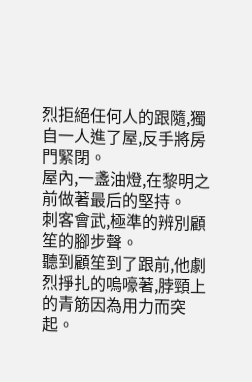烈拒絕任何人的跟隨,獨自一人進了屋,反手將房門緊閉。
屋內,一盞油燈,在黎明之前做著最后的堅持。
刺客會武,極準的辨別顧笙的腳步聲。
聽到顧笙到了跟前,他劇烈掙扎的嗚嚎著,脖頸上的青筋因為用力而突起。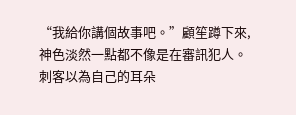“我給你講個故事吧。”顧笙蹲下來,神色淡然一點都不像是在審訊犯人。
刺客以為自己的耳朵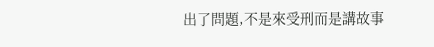出了問題,不是來受刑而是講故事